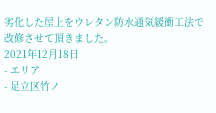劣化した屋上をウレタン防水通気緩衝工法で改修させて頂きました。
2021年12月18日
- エリア
- 足立区竹ノ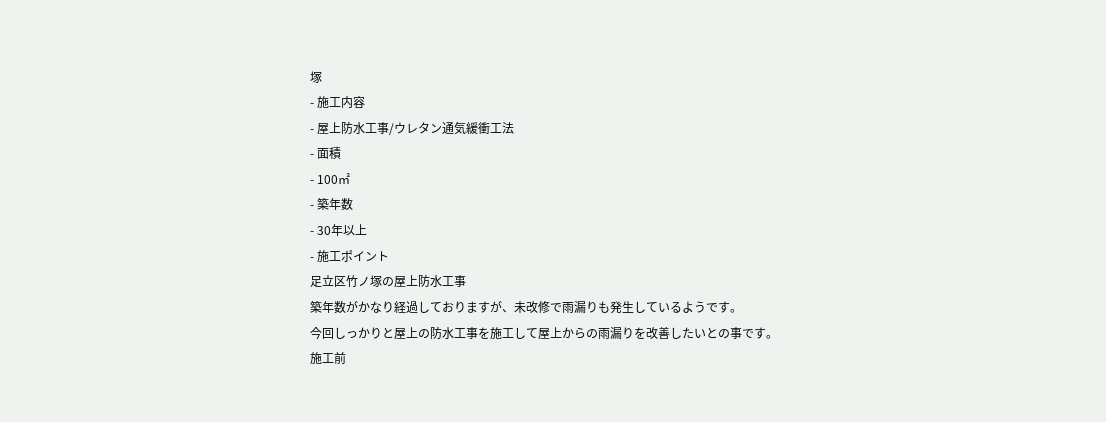塚
- 施工内容
- 屋上防水工事/ウレタン通気緩衝工法
- 面積
- 100㎡
- 築年数
- 30年以上
- 施工ポイント
足立区竹ノ塚の屋上防水工事
築年数がかなり経過しておりますが、未改修で雨漏りも発生しているようです。
今回しっかりと屋上の防水工事を施工して屋上からの雨漏りを改善したいとの事です。
施工前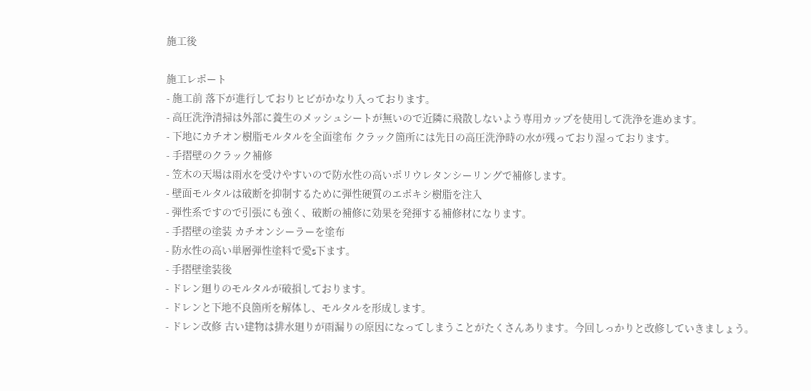施工後

施工レポート
- 施工前 落下が進行しておりヒビがかなり入っております。
- 高圧洗浄清掃は外部に養生のメッシュシートが無いので近隣に飛散しないよう専用カップを使用して洗浄を進めます。
- 下地にカチオン樹脂モルタルを全面塗布 クラック箇所には先日の高圧洗浄時の水が残っており湿っております。
- 手摺壁のクラック補修
- 笠木の天場は雨水を受けやすいので防水性の高いポリウレタンシーリングで補修します。
- 壁面モルタルは破断を抑制するために弾性硬質のエポキシ樹脂を注入
- 弾性系ですので引張にも強く、破断の補修に効果を発揮する補修材になります。
- 手摺壁の塗装 カチオンシーラーを塗布
- 防水性の高い単層弾性塗料で愛s下ます。
- 手摺壁塗装後
- ドレン廻りのモルタルが破損しております。
- ドレンと下地不良箇所を解体し、モルタルを形成します。
- ドレン改修 古い建物は排水廻りが雨漏りの原因になってしまうことがたくさんあります。今回しっかりと改修していきましょう。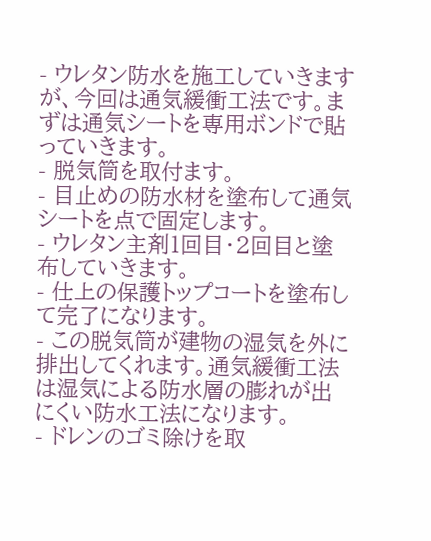- ウレタン防水を施工していきますが、今回は通気緩衝工法です。まずは通気シートを専用ボンドで貼っていきます。
- 脱気筒を取付ます。
- 目止めの防水材を塗布して通気シートを点で固定します。
- ウレタン主剤1回目・2回目と塗布していきます。
- 仕上の保護トップコートを塗布して完了になります。
- この脱気筒が建物の湿気を外に排出してくれます。通気緩衝工法は湿気による防水層の膨れが出にくい防水工法になります。
- ドレンのゴミ除けを取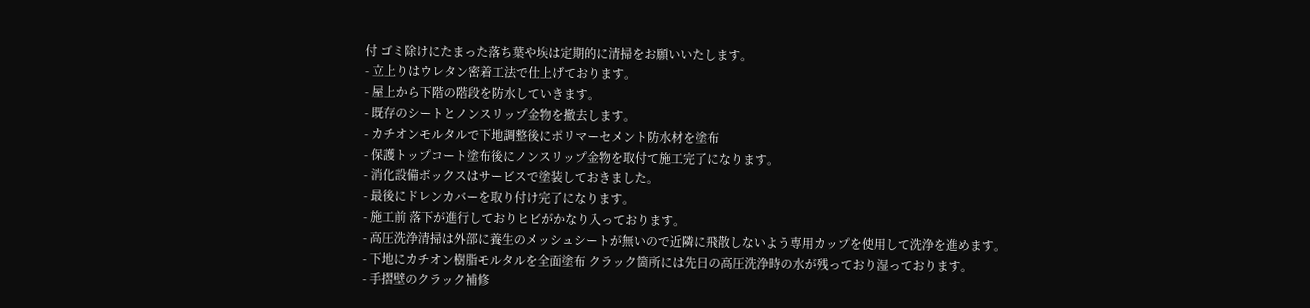付 ゴミ除けにたまった落ち葉や埃は定期的に清掃をお願いいたします。
- 立上りはウレタン密着工法で仕上げております。
- 屋上から下階の階段を防水していきます。
- 既存のシートとノンスリップ金物を撤去します。
- カチオンモルタルで下地調整後にポリマーセメント防水材を塗布
- 保護トップコート塗布後にノンスリップ金物を取付て施工完了になります。
- 消化設備ボックスはサービスで塗装しておきました。
- 最後にドレンカバーを取り付け完了になります。
- 施工前 落下が進行しておりヒビがかなり入っております。
- 高圧洗浄清掃は外部に養生のメッシュシートが無いので近隣に飛散しないよう専用カップを使用して洗浄を進めます。
- 下地にカチオン樹脂モルタルを全面塗布 クラック箇所には先日の高圧洗浄時の水が残っており湿っております。
- 手摺壁のクラック補修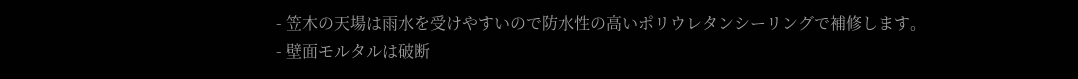- 笠木の天場は雨水を受けやすいので防水性の高いポリウレタンシーリングで補修します。
- 壁面モルタルは破断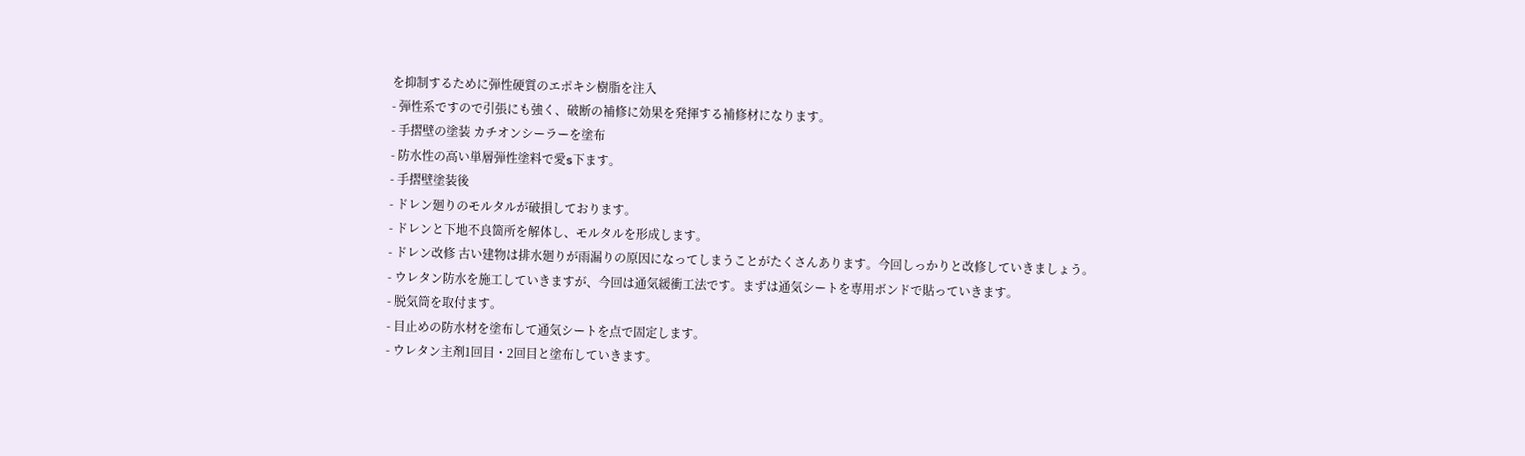を抑制するために弾性硬質のエポキシ樹脂を注入
- 弾性系ですので引張にも強く、破断の補修に効果を発揮する補修材になります。
- 手摺壁の塗装 カチオンシーラーを塗布
- 防水性の高い単層弾性塗料で愛s下ます。
- 手摺壁塗装後
- ドレン廻りのモルタルが破損しております。
- ドレンと下地不良箇所を解体し、モルタルを形成します。
- ドレン改修 古い建物は排水廻りが雨漏りの原因になってしまうことがたくさんあります。今回しっかりと改修していきましょう。
- ウレタン防水を施工していきますが、今回は通気緩衝工法です。まずは通気シートを専用ボンドで貼っていきます。
- 脱気筒を取付ます。
- 目止めの防水材を塗布して通気シートを点で固定します。
- ウレタン主剤1回目・2回目と塗布していきます。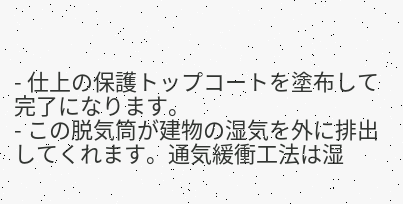- 仕上の保護トップコートを塗布して完了になります。
- この脱気筒が建物の湿気を外に排出してくれます。通気緩衝工法は湿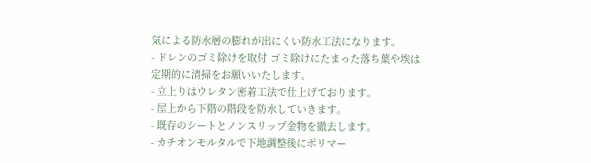気による防水層の膨れが出にくい防水工法になります。
- ドレンのゴミ除けを取付 ゴミ除けにたまった落ち葉や埃は定期的に清掃をお願いいたします。
- 立上りはウレタン密着工法で仕上げております。
- 屋上から下階の階段を防水していきます。
- 既存のシートとノンスリップ金物を撤去します。
- カチオンモルタルで下地調整後にポリマー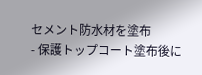セメント防水材を塗布
- 保護トップコート塗布後に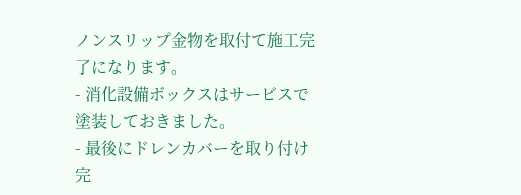ノンスリップ金物を取付て施工完了になります。
- 消化設備ボックスはサービスで塗装しておきました。
- 最後にドレンカバーを取り付け完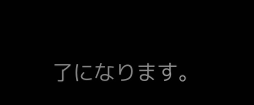了になります。